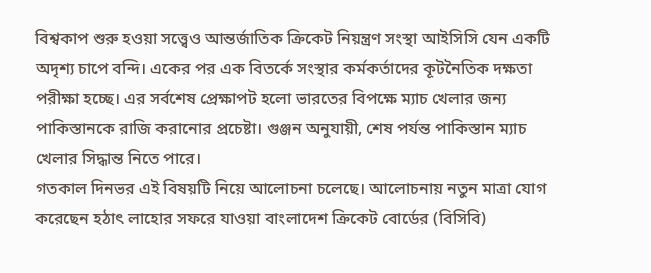বিশ্বকাপ শুরু হওয়া সত্ত্বেও আন্তর্জাতিক ক্রিকেট নিয়ন্ত্রণ সংস্থা আইসিসি যেন একটি অদৃশ্য চাপে বন্দি। একের পর এক বিতর্কে সংস্থার কর্মকর্তাদের কূটনৈতিক দক্ষতা পরীক্ষা হচ্ছে। এর সর্বশেষ প্রেক্ষাপট হলো ভারতের বিপক্ষে ম্যাচ খেলার জন্য পাকিস্তানকে রাজি করানোর প্রচেষ্টা। গুঞ্জন অনুযায়ী, শেষ পর্যন্ত পাকিস্তান ম্যাচ খেলার সিদ্ধান্ত নিতে পারে।
গতকাল দিনভর এই বিষয়টি নিয়ে আলোচনা চলেছে। আলোচনায় নতুন মাত্রা যোগ করেছেন হঠাৎ লাহোর সফরে যাওয়া বাংলাদেশ ক্রিকেট বোর্ডের (বিসিবি)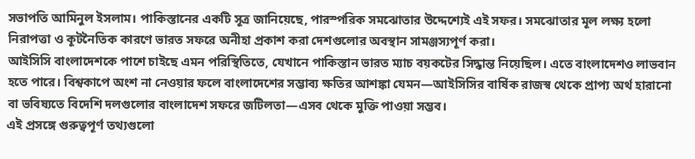সভাপতি আমিনুল ইসলাম। পাকিস্তানের একটি সূত্র জানিয়েছে, পারস্পরিক সমঝোতার উদ্দেশ্যেই এই সফর। সমঝোতার মূল লক্ষ্য হলো নিরাপত্তা ও কূটনৈতিক কারণে ভারত সফরে অনীহা প্রকাশ করা দেশগুলোর অবস্থান সামঞ্জস্যপূর্ণ করা।
আইসিসি বাংলাদেশকে পাশে চাইছে এমন পরিস্থিতিতে, যেখানে পাকিস্তান ভারত ম্যাচ বয়কটের সিদ্ধান্ত নিয়েছিল। এতে বাংলাদেশও লাভবান হতে পারে। বিশ্বকাপে অংশ না নেওয়ার ফলে বাংলাদেশের সম্ভাব্য ক্ষতির আশঙ্কা যেমন—আইসিসির বার্ষিক রাজস্ব থেকে প্রাপ্য অর্থ হারানো বা ভবিষ্যতে বিদেশি দলগুলোর বাংলাদেশ সফরে জটিলতা—এসব থেকে মুক্তি পাওয়া সম্ভব।
এই প্রসঙ্গে গুরুত্বপূর্ণ তথ্যগুলো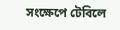সংক্ষেপে টেবিলে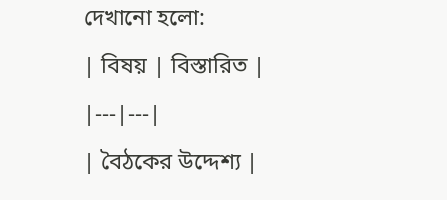দেখানো হলো:
| বিষয় | বিস্তারিত |
|---|---|
| বৈঠকের উদ্দেশ্য |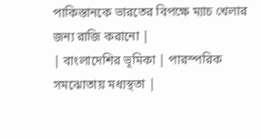পাকিস্তানকে ভারতের বিপক্ষে ম্যাচ খেলার জন্য রাজি করানো |
| বাংলাদেশির ভূমিকা | পারস্পরিক সমঝোতায় মধ্যস্থতা |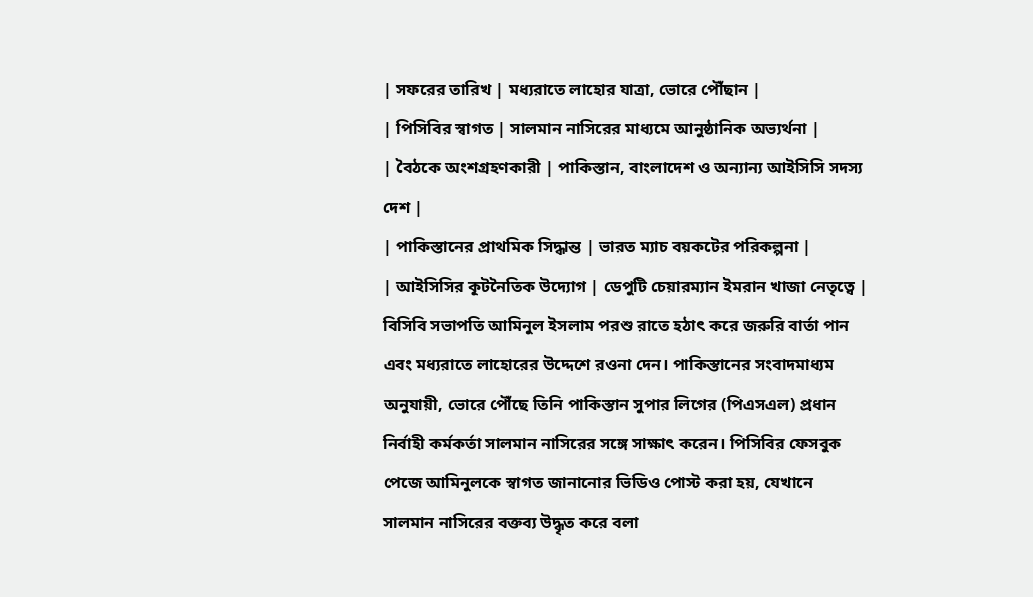| সফরের তারিখ | মধ্যরাতে লাহোর যাত্রা, ভোরে পৌঁছান |
| পিসিবির স্বাগত | সালমান নাসিরের মাধ্যমে আনুষ্ঠানিক অভ্যর্থনা |
| বৈঠকে অংশগ্রহণকারী | পাকিস্তান, বাংলাদেশ ও অন্যান্য আইসিসি সদস্য দেশ |
| পাকিস্তানের প্রাথমিক সিদ্ধান্ত | ভারত ম্যাচ বয়কটের পরিকল্পনা |
| আইসিসির কূটনৈতিক উদ্যোগ | ডেপুটি চেয়ারম্যান ইমরান খাজা নেতৃত্বে |
বিসিবি সভাপতি আমিনুল ইসলাম পরশু রাতে হঠাৎ করে জরুরি বার্তা পান এবং মধ্যরাতে লাহোরের উদ্দেশে রওনা দেন। পাকিস্তানের সংবাদমাধ্যম অনুযায়ী, ভোরে পৌঁছে তিনি পাকিস্তান সুপার লিগের (পিএসএল) প্রধান নির্বাহী কর্মকর্তা সালমান নাসিরের সঙ্গে সাক্ষাৎ করেন। পিসিবির ফেসবুক পেজে আমিনুলকে স্বাগত জানানোর ভিডিও পোস্ট করা হয়, যেখানে সালমান নাসিরের বক্তব্য উদ্ধৃত করে বলা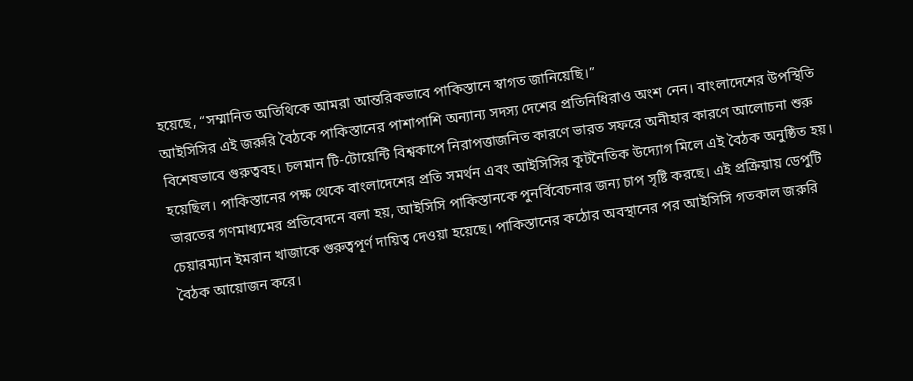হয়েছে, “সম্মানিত অতিথিকে আমরা আন্তরিকভাবে পাকিস্তানে স্বাগত জানিয়েছি।”
আইসিসির এই জরুরি বৈঠকে পাকিস্তানের পাশাপাশি অন্যান্য সদস্য দেশের প্রতিনিধিরাও অংশ নেন। বাংলাদেশের উপস্থিতি বিশেষভাবে গুরুত্ববহ। চলমান টি-টোয়েন্টি বিশ্বকাপে নিরাপত্তাজনিত কারণে ভারত সফরে অনীহার কারণে আলোচনা শুরু হয়েছিল। পাকিস্তানের পক্ষ থেকে বাংলাদেশের প্রতি সমর্থন এবং আইসিসির কূটনৈতিক উদ্যোগ মিলে এই বৈঠক অনুষ্ঠিত হয়।
ভারতের গণমাধ্যমের প্রতিবেদনে বলা হয়, আইসিসি পাকিস্তানকে পুনর্বিবেচনার জন্য চাপ সৃষ্টি করছে। এই প্রক্রিয়ায় ডেপুটি চেয়ারম্যান ইমরান খাজাকে গুরুত্বপূর্ণ দায়িত্ব দেওয়া হয়েছে। পাকিস্তানের কঠোর অবস্থানের পর আইসিসি গতকাল জরুরি বৈঠক আয়োজন করে।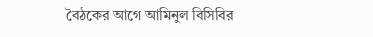বৈঠকের আগে আমিনুল বিসিবির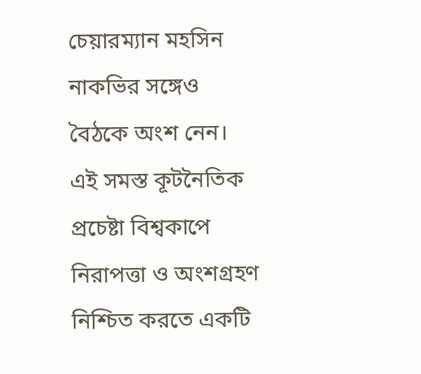চেয়ারম্যান মহসিন নাকভির সঙ্গেও বৈঠকে অংশ নেন।
এই সমস্ত কূটনৈতিক প্রচেষ্টা বিশ্বকাপে নিরাপত্তা ও অংশগ্রহণ নিশ্চিত করতে একটি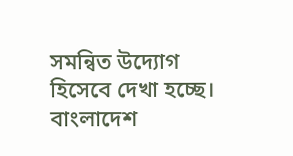সমন্বিত উদ্যোগ হিসেবে দেখা হচ্ছে। বাংলাদেশ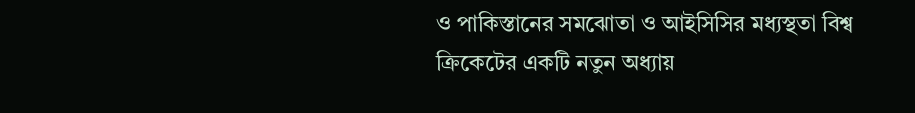ও পাকিস্তানের সমঝোতা ও আইসিসির মধ্যস্থতা বিশ্ব ক্রিকেটের একটি নতুন অধ্যায়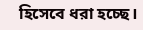হিসেবে ধরা হচ্ছে।